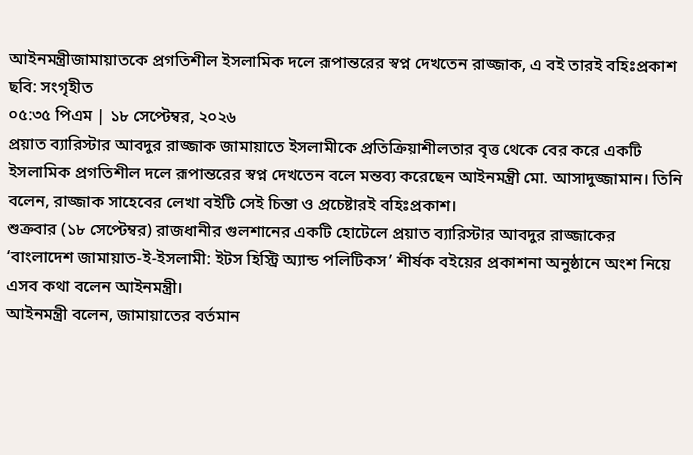আইনমন্ত্রীজামায়াতকে প্রগতিশীল ইসলামিক দলে রূপান্তরের স্বপ্ন দেখতেন রাজ্জাক, এ বই তারই বহিঃপ্রকাশ
ছবি: সংগৃহীত
০৫:৩৫ পিএম | ১৮ সেপ্টেম্বর, ২০২৬
প্রয়াত ব্যারিস্টার আবদুর রাজ্জাক জামায়াতে ইসলামীকে প্রতিক্রিয়াশীলতার বৃত্ত থেকে বের করে একটি ইসলামিক প্রগতিশীল দলে রূপান্তরের স্বপ্ন দেখতেন বলে মন্তব্য করেছেন আইনমন্ত্রী মো. আসাদুজ্জামান। তিনি বলেন, রাজ্জাক সাহেবের লেখা বইটি সেই চিন্তা ও প্রচেষ্টারই বহিঃপ্রকাশ।
শুক্রবার (১৮ সেপ্টেম্বর) রাজধানীর গুলশানের একটি হোটেলে প্রয়াত ব্যারিস্টার আবদুর রাজ্জাকের ‘বাংলাদেশ জামায়াত-ই-ইসলামী: ইটস হিস্ট্রি অ্যান্ড পলিটিকস’ শীর্ষক বইয়ের প্রকাশনা অনুষ্ঠানে অংশ নিয়ে এসব কথা বলেন আইনমন্ত্রী।
আইনমন্ত্রী বলেন, জামায়াতের বর্তমান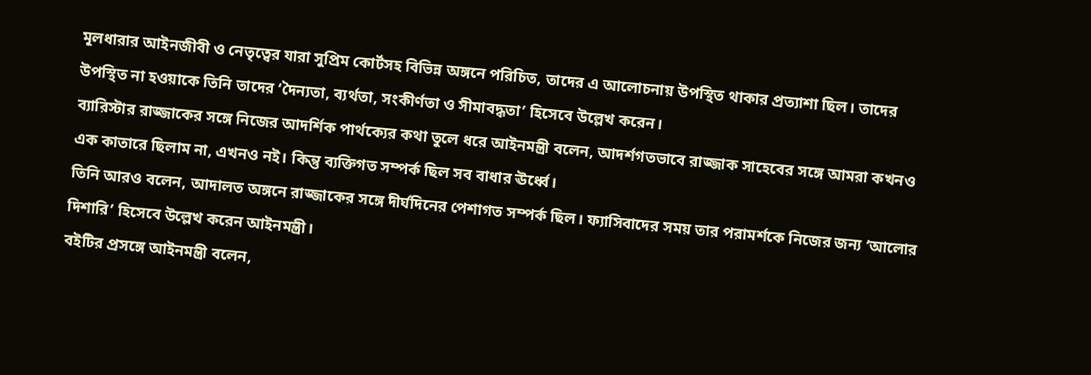মূলধারার আইনজীবী ও নেতৃত্বের যারা সুপ্রিম কোর্টসহ বিভিন্ন অঙ্গনে পরিচিত, তাদের এ আলোচনায় উপস্থিত থাকার প্রত্যাশা ছিল। তাদের উপস্থিত না হওয়াকে তিনি তাদের ‘দৈন্যতা, ব্যর্থতা, সংকীর্ণতা ও সীমাবদ্ধতা’ হিসেবে উল্লেখ করেন।
ব্যারিস্টার রাজ্জাকের সঙ্গে নিজের আদর্শিক পার্থক্যের কথা তুলে ধরে আইনমন্ত্রী বলেন, আদর্শগতভাবে রাজ্জাক সাহেবের সঙ্গে আমরা কখনও এক কাতারে ছিলাম না, এখনও নই। কিন্তু ব্যক্তিগত সম্পর্ক ছিল সব বাধার ঊর্ধ্বে।
তিনি আরও বলেন, আদালত অঙ্গনে রাজ্জাকের সঙ্গে দীর্ঘদিনের পেশাগত সম্পর্ক ছিল। ফ্যাসিবাদের সময় তার পরামর্শকে নিজের জন্য ‘আলোর দিশারি’ হিসেবে উল্লেখ করেন আইনমন্ত্রী।
বইটির প্রসঙ্গে আইনমন্ত্রী বলেন,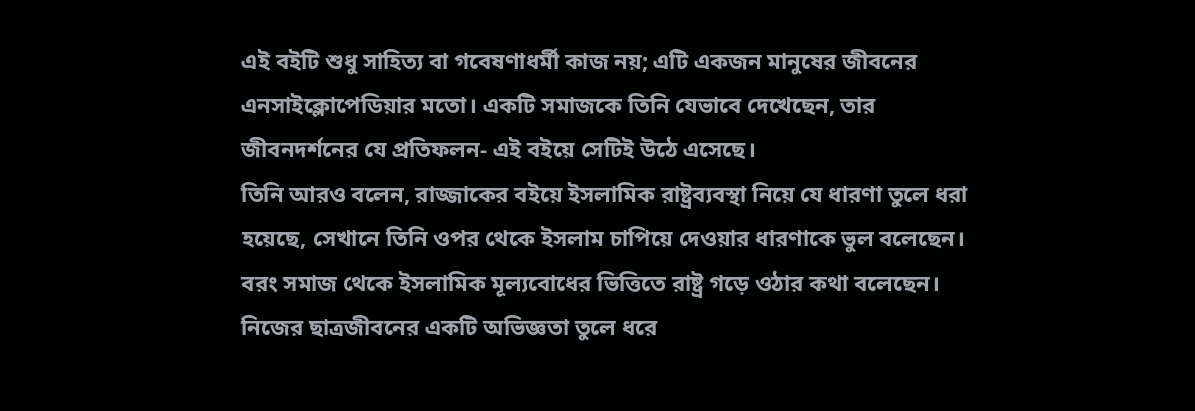এই বইটি শুধু সাহিত্য বা গবেষণাধর্মী কাজ নয়; এটি একজন মানুষের জীবনের এনসাইক্লোপেডিয়ার মতো। একটি সমাজকে তিনি যেভাবে দেখেছেন, তার জীবনদর্শনের যে প্রতিফলন- এই বইয়ে সেটিই উঠে এসেছে।
তিনি আরও বলেন, রাজ্জাকের বইয়ে ইসলামিক রাষ্ট্রব্যবস্থা নিয়ে যে ধারণা তুলে ধরা হয়েছে, সেখানে তিনি ওপর থেকে ইসলাম চাপিয়ে দেওয়ার ধারণাকে ভুল বলেছেন। বরং সমাজ থেকে ইসলামিক মূল্যবোধের ভিত্তিতে রাষ্ট্র গড়ে ওঠার কথা বলেছেন।
নিজের ছাত্রজীবনের একটি অভিজ্ঞতা তুলে ধরে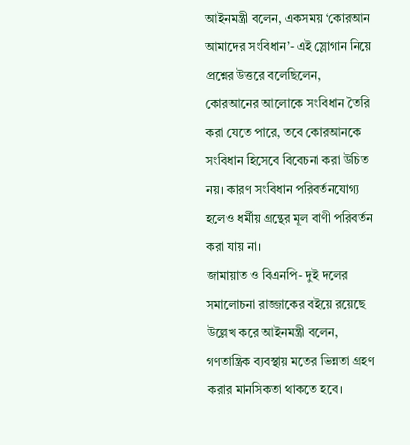আইনমন্ত্রী বলেন, একসময় ‘কোরআন আমাদের সংবিধান’- এই স্লোগান নিয়ে প্রশ্নের উত্তরে বলেছিলেন, কোরআনের আলোকে সংবিধান তৈরি করা যেতে পারে, তবে কোরআনকে সংবিধান হিসেবে বিবেচনা করা উচিত নয়। কারণ সংবিধান পরিবর্তনযোগ্য হলেও ধর্মীয় গ্রন্থের মূল বাণী পরিবর্তন করা যায় না।
জামায়াত ও বিএনপি- দুই দলের সমালোচনা রাজ্জাকের বইয়ে রয়েছে উল্লেখ করে আইনমন্ত্রী বলেন, গণতান্ত্রিক ব্যবস্থায় মতের ভিন্নতা গ্রহণ করার মানসিকতা থাকতে হবে।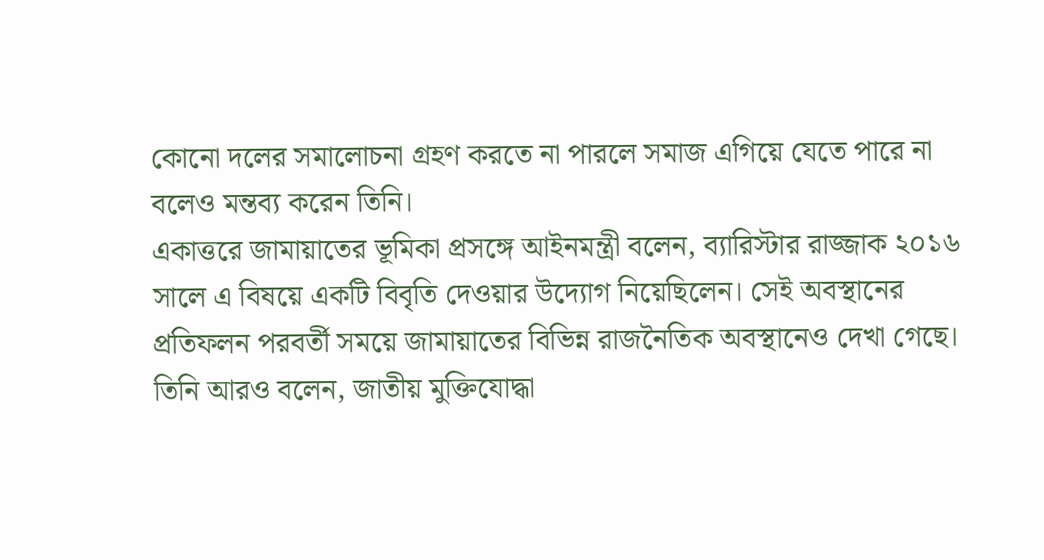কোনো দলের সমালোচনা গ্রহণ করতে না পারলে সমাজ এগিয়ে যেতে পারে না বলেও মন্তব্য করেন তিনি।
একাত্তরে জামায়াতের ভূমিকা প্রসঙ্গে আইনমন্ত্রী বলেন, ব্যারিস্টার রাজ্জাক ২০১৬ সালে এ বিষয়ে একটি বিবৃতি দেওয়ার উদ্যোগ নিয়েছিলেন। সেই অবস্থানের প্রতিফলন পরবর্তী সময়ে জামায়াতের বিভিন্ন রাজনৈতিক অবস্থানেও দেখা গেছে।
তিনি আরও বলেন, জাতীয় মুক্তিযোদ্ধা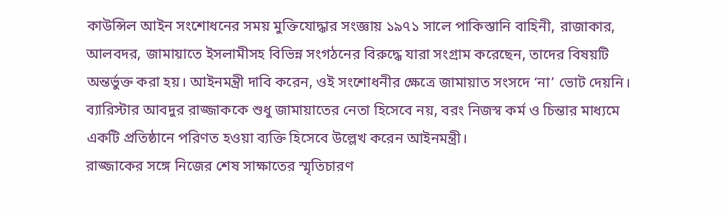কাউন্সিল আইন সংশোধনের সময় মুক্তিযোদ্ধার সংজ্ঞায় ১৯৭১ সালে পাকিস্তানি বাহিনী, রাজাকার, আলবদর, জামায়াতে ইসলামীসহ বিভিন্ন সংগঠনের বিরুদ্ধে যারা সংগ্রাম করেছেন, তাদের বিষয়টি অন্তর্ভুক্ত করা হয়। আইনমন্ত্রী দাবি করেন, ওই সংশোধনীর ক্ষেত্রে জামায়াত সংসদে ‘না’ ভোট দেয়নি।
ব্যারিস্টার আবদুর রাজ্জাককে শুধু জামায়াতের নেতা হিসেবে নয়, বরং নিজস্ব কর্ম ও চিন্তার মাধ্যমে একটি প্রতিষ্ঠানে পরিণত হওয়া ব্যক্তি হিসেবে উল্লেখ করেন আইনমন্ত্রী।
রাজ্জাকের সঙ্গে নিজের শেষ সাক্ষাতের স্মৃতিচারণ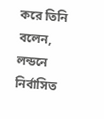করে তিনি বলেন, লন্ডনে নির্বাসিত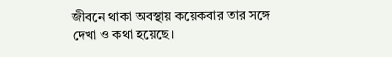জীবনে থাকা অবস্থায় কয়েকবার তার সঙ্গে দেখা ও কথা হয়েছে।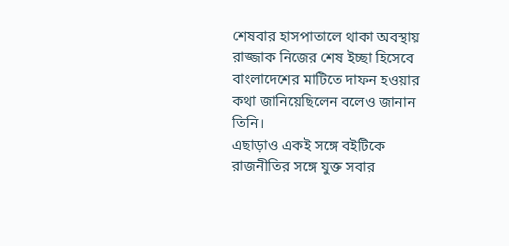শেষবার হাসপাতালে থাকা অবস্থায় রাজ্জাক নিজের শেষ ইচ্ছা হিসেবে বাংলাদেশের মাটিতে দাফন হওয়ার কথা জানিয়েছিলেন বলেও জানান তিনি।
এছাড়াও একই সঙ্গে বইটিকে রাজনীতির সঙ্গে যুক্ত সবার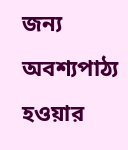জন্য অবশ্যপাঠ্য হওয়ার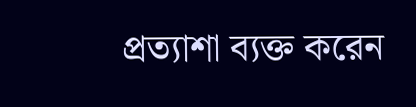প্রত্যাশা ব্যক্ত করেন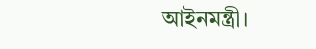আইনমন্ত্রী।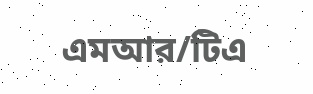এমআর/টিএ